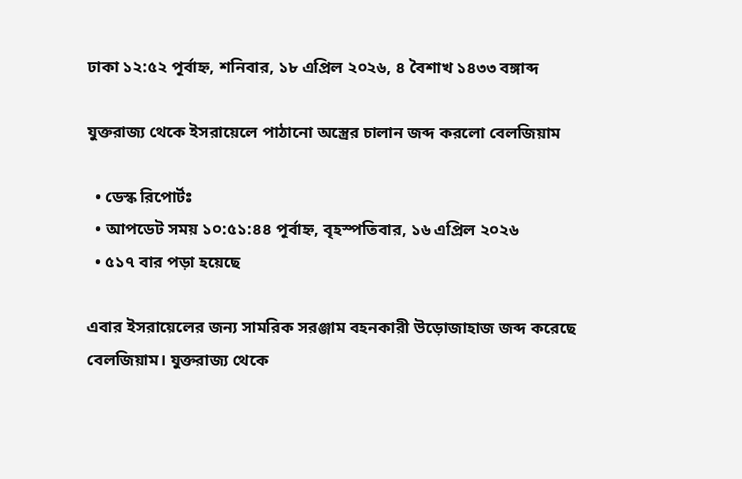ঢাকা ১২:৫২ পূর্বাহ্ন, শনিবার, ১৮ এপ্রিল ২০২৬, ৪ বৈশাখ ১৪৩৩ বঙ্গাব্দ

যুক্তরাজ্য থেকে ইসরায়েলে পাঠানো অস্ত্রের চালান জব্দ করলো বেলজিয়াম

  • ডেস্ক রিপোর্টঃ
  • আপডেট সময় ১০:৫১:৪৪ পূর্বাহ্ন, বৃহস্পতিবার, ১৬ এপ্রিল ২০২৬
  • ৫১৭ বার পড়া হয়েছে

এবার ইসরায়েলের জন্য সামরিক সরঞ্জাম বহনকারী উড়োজাহাজ জব্দ করেছে বেলজিয়াম। যুক্তরাজ্য থেকে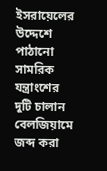ইসরায়েলের উদ্দেশে পাঠানো সামরিক যন্ত্রাংশের দুটি চালান বেলজিয়ামে জব্দ করা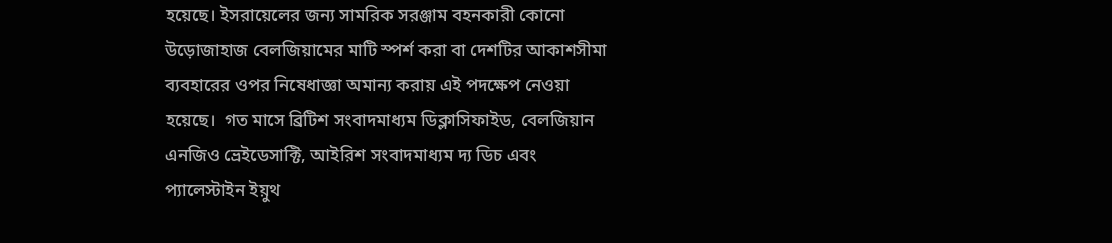হয়েছে। ইসরায়েলের জন্য সামরিক সরঞ্জাম বহনকারী কোনো উড়োজাহাজ বেলজিয়ামের মাটি স্পর্শ করা বা দেশটির আকাশসীমা ব্যবহারের ওপর নিষেধাজ্ঞা অমান্য করায় এই পদক্ষেপ নেওয়া হয়েছে।  গত মাসে ব্রিটিশ সংবাদমাধ্যম ডিক্লাসিফাইড, বেলজিয়ান এনজিও ভ্রেইডেসাক্টি, আইরিশ সংবাদমাধ্যম দ্য ডিচ এবং প্যালেস্টাইন ইয়ুথ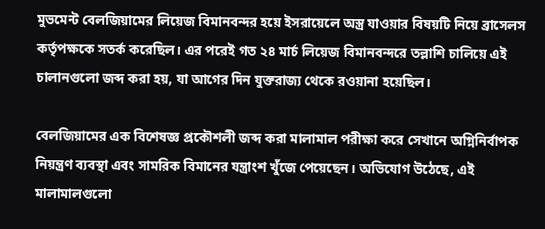মুভমেন্ট বেলজিয়ামের লিয়েজ বিমানবন্দর হয়ে ইসরায়েলে অস্ত্র যাওয়ার বিষয়টি নিয়ে ব্রাসেলস কর্তৃপক্ষকে সতর্ক করেছিল। এর পরেই গত ২৪ মার্চ লিয়েজ বিমানবন্দরে তল্লাশি চালিয়ে এই চালানগুলো জব্দ করা হয়, যা আগের দিন যুক্তরাজ্য থেকে রওয়ানা হয়েছিল।

বেলজিয়ামের এক বিশেষজ্ঞ প্রকৌশলী জব্দ করা মালামাল পরীক্ষা করে সেখানে অগ্নিনির্বাপক নিয়ন্ত্রণ ব্যবস্থা এবং সামরিক বিমানের যন্ত্রাংশ খুঁজে পেয়েছেন। অভিযোগ উঠেছে, এই মালামালগুলো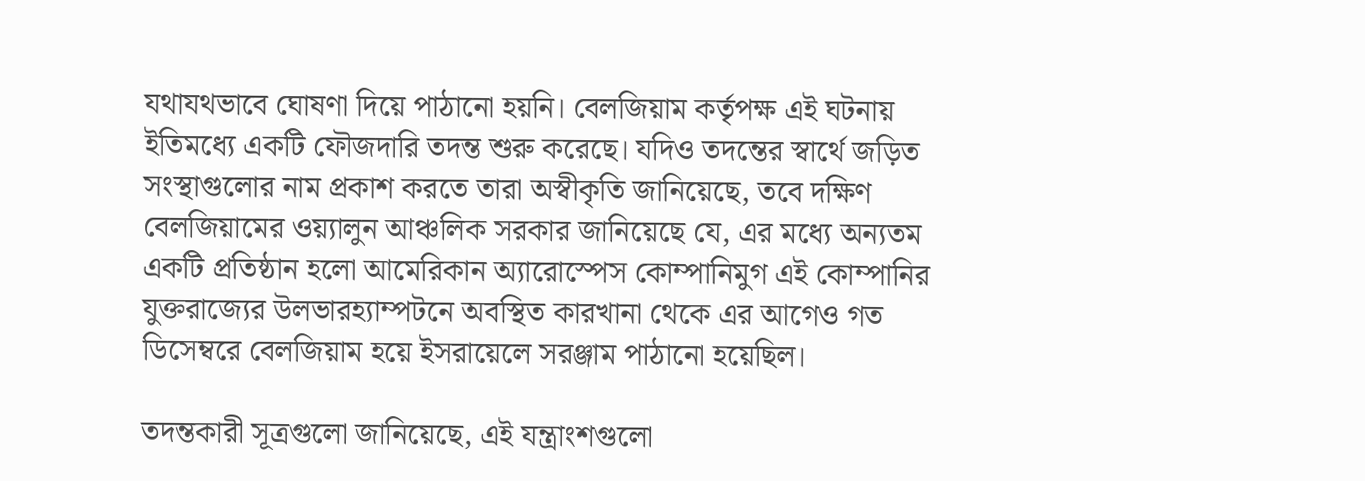যথাযথভাবে ঘোষণা দিয়ে পাঠানো হয়নি। বেলজিয়াম কর্তৃপক্ষ এই ঘটনায় ইতিমধ্যে একটি ফৌজদারি তদন্ত শুরু করেছে। যদিও তদন্তের স্বার্থে জড়িত সংস্থাগুলোর নাম প্রকাশ করতে তারা অস্বীকৃতি জানিয়েছে, তবে দক্ষিণ বেলজিয়ামের ওয়্যালুন আঞ্চলিক সরকার জানিয়েছে যে, এর মধ্যে অন্যতম একটি প্রতিষ্ঠান হলো আমেরিকান অ্যারোস্পেস কোম্পানিমুগ এই কোম্পানির যুক্তরাজ্যের উলভারহ্যাম্পটনে অবস্থিত কারখানা থেকে এর আগেও গত ডিসেম্বরে বেলজিয়াম হয়ে ইসরায়েলে সরঞ্জাম পাঠানো হয়েছিল।

তদন্তকারী সূত্রগুলো জানিয়েছে, এই যন্ত্রাংশগুলো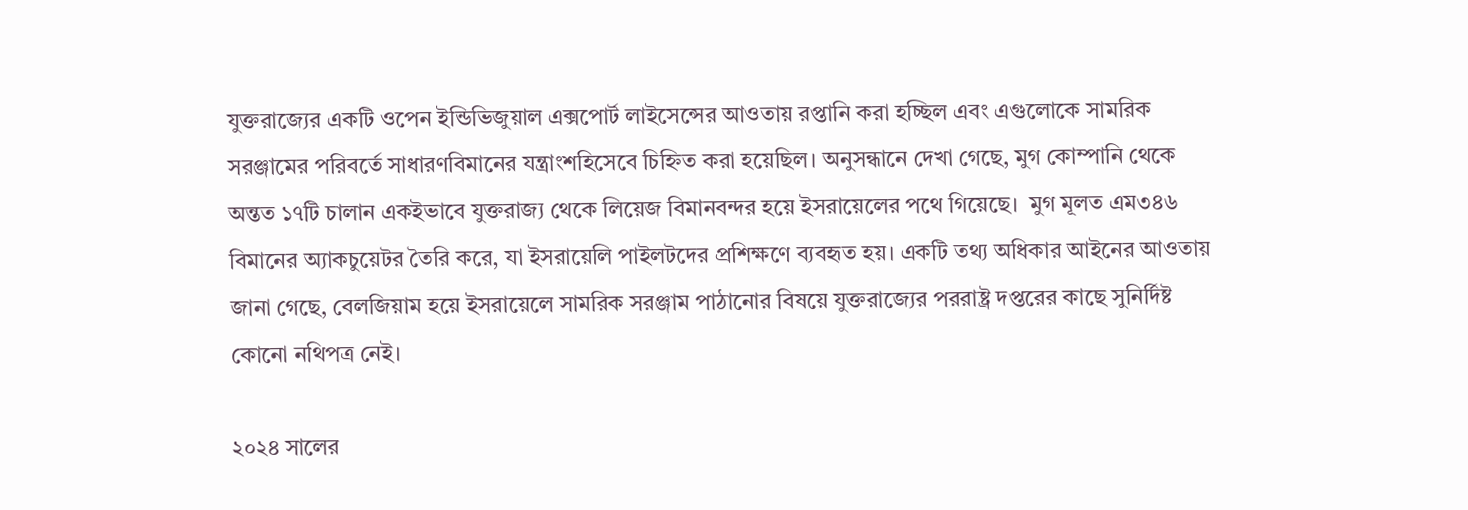যুক্তরাজ্যের একটি ওপেন ইন্ডিভিজুয়াল এক্সপোর্ট লাইসেন্সের আওতায় রপ্তানি করা হচ্ছিল এবং এগুলোকে সামরিক সরঞ্জামের পরিবর্তে সাধারণবিমানের যন্ত্রাংশহিসেবে চিহ্নিত করা হয়েছিল। অনুসন্ধানে দেখা গেছে, মুগ কোম্পানি থেকে অন্তত ১৭টি চালান একইভাবে যুক্তরাজ্য থেকে লিয়েজ বিমানবন্দর হয়ে ইসরায়েলের পথে গিয়েছে।  মুগ মূলত এম৩৪৬ বিমানের অ্যাকচুয়েটর তৈরি করে, যা ইসরায়েলি পাইলটদের প্রশিক্ষণে ব্যবহৃত হয়। একটি তথ্য অধিকার আইনের আওতায় জানা গেছে, বেলজিয়াম হয়ে ইসরায়েলে সামরিক সরঞ্জাম পাঠানোর বিষয়ে যুক্তরাজ্যের পররাষ্ট্র দপ্তরের কাছে সুনির্দিষ্ট কোনো নথিপত্র নেই।

২০২৪ সালের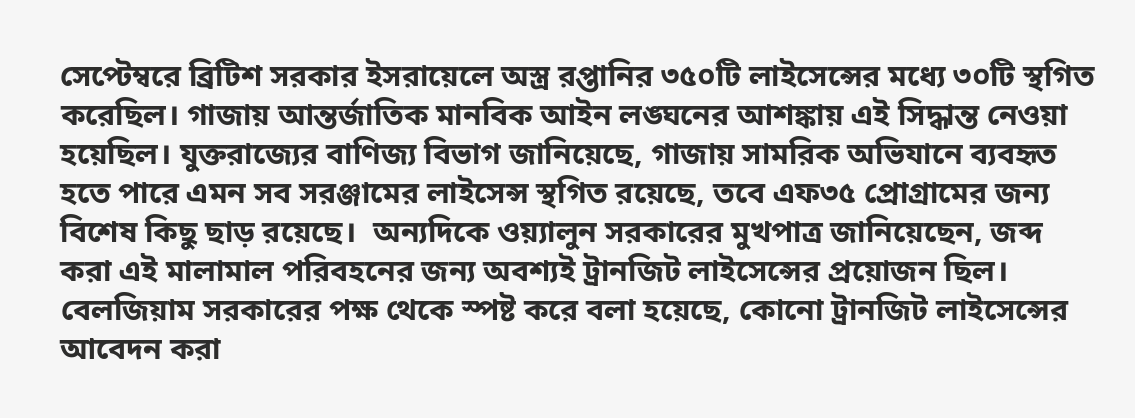সেপ্টেম্বরে ব্রিটিশ সরকার ইসরায়েলে অস্ত্র রপ্তানির ৩৫০টি লাইসেন্সের মধ্যে ৩০টি স্থগিত করেছিল। গাজায় আন্তর্জাতিক মানবিক আইন লঙ্ঘনের আশঙ্কায় এই সিদ্ধান্ত নেওয়া হয়েছিল। যুক্তরাজ্যের বাণিজ্য বিভাগ জানিয়েছে, গাজায় সামরিক অভিযানে ব্যবহৃত হতে পারে এমন সব সরঞ্জামের লাইসেন্স স্থগিত রয়েছে, তবে এফ৩৫ প্রোগ্রামের জন্য বিশেষ কিছু ছাড় রয়েছে।  অন্যদিকে ওয়্যালুন সরকারের মুখপাত্র জানিয়েছেন, জব্দ করা এই মালামাল পরিবহনের জন্য অবশ্যই ট্রানজিট লাইসেন্সের প্রয়োজন ছিল। বেলজিয়াম সরকারের পক্ষ থেকে স্পষ্ট করে বলা হয়েছে, কোনো ট্রানজিট লাইসেন্সের আবেদন করা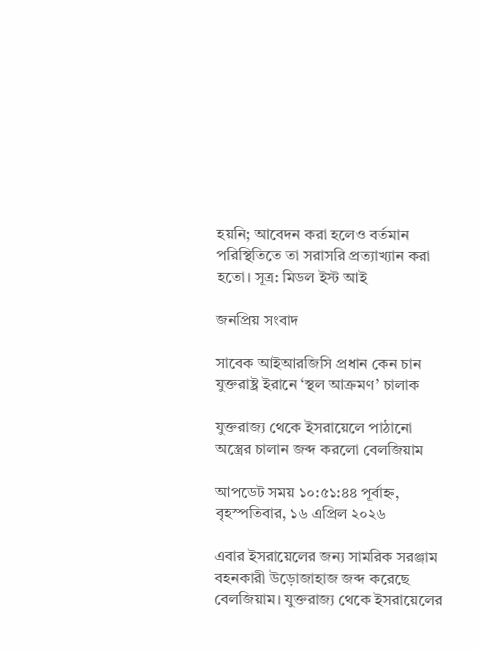হয়নি; আবেদন করা হলেও বর্তমান পরিস্থিতিতে তা সরাসরি প্রত্যাখ্যান করা হতো। সূত্র: মিডল ইস্ট আই

জনপ্রিয় সংবাদ

সাবেক আইআরজিসি প্রধান কেন চান যুক্তরাষ্ট্র ইরানে ‘স্থল আক্রমণ’ চালাক

যুক্তরাজ্য থেকে ইসরায়েলে পাঠানো অস্ত্রের চালান জব্দ করলো বেলজিয়াম

আপডেট সময় ১০:৫১:৪৪ পূর্বাহ্ন, বৃহস্পতিবার, ১৬ এপ্রিল ২০২৬

এবার ইসরায়েলের জন্য সামরিক সরঞ্জাম বহনকারী উড়োজাহাজ জব্দ করেছে বেলজিয়াম। যুক্তরাজ্য থেকে ইসরায়েলের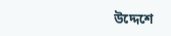উদ্দেশে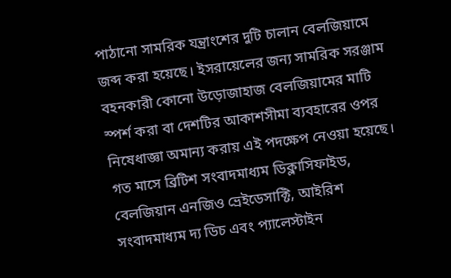পাঠানো সামরিক যন্ত্রাংশের দুটি চালান বেলজিয়ামে জব্দ করা হয়েছে। ইসরায়েলের জন্য সামরিক সরঞ্জাম বহনকারী কোনো উড়োজাহাজ বেলজিয়ামের মাটি স্পর্শ করা বা দেশটির আকাশসীমা ব্যবহারের ওপর নিষেধাজ্ঞা অমান্য করায় এই পদক্ষেপ নেওয়া হয়েছে।  গত মাসে ব্রিটিশ সংবাদমাধ্যম ডিক্লাসিফাইড, বেলজিয়ান এনজিও ভ্রেইডেসাক্টি, আইরিশ সংবাদমাধ্যম দ্য ডিচ এবং প্যালেস্টাইন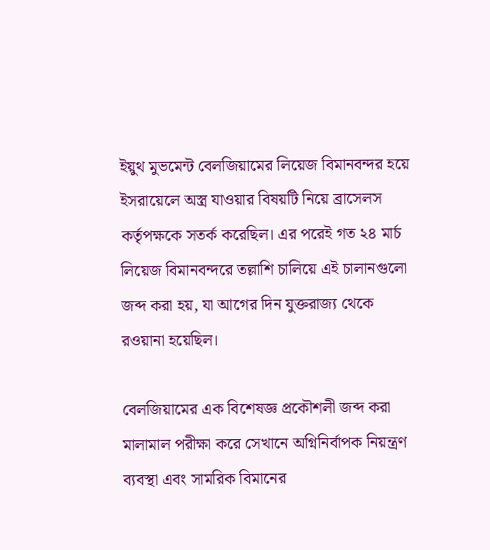ইয়ুথ মুভমেন্ট বেলজিয়ামের লিয়েজ বিমানবন্দর হয়ে ইসরায়েলে অস্ত্র যাওয়ার বিষয়টি নিয়ে ব্রাসেলস কর্তৃপক্ষকে সতর্ক করেছিল। এর পরেই গত ২৪ মার্চ লিয়েজ বিমানবন্দরে তল্লাশি চালিয়ে এই চালানগুলো জব্দ করা হয়, যা আগের দিন যুক্তরাজ্য থেকে রওয়ানা হয়েছিল।

বেলজিয়ামের এক বিশেষজ্ঞ প্রকৌশলী জব্দ করা মালামাল পরীক্ষা করে সেখানে অগ্নিনির্বাপক নিয়ন্ত্রণ ব্যবস্থা এবং সামরিক বিমানের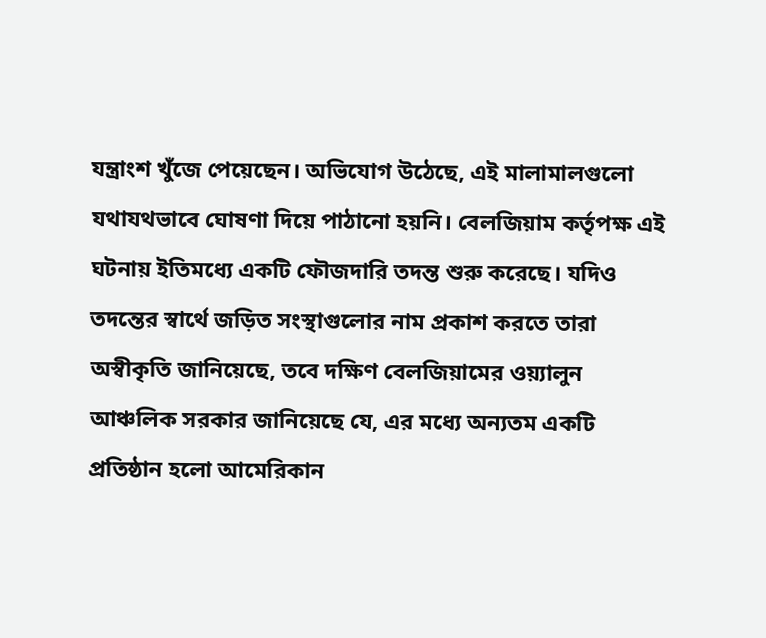যন্ত্রাংশ খুঁজে পেয়েছেন। অভিযোগ উঠেছে, এই মালামালগুলো যথাযথভাবে ঘোষণা দিয়ে পাঠানো হয়নি। বেলজিয়াম কর্তৃপক্ষ এই ঘটনায় ইতিমধ্যে একটি ফৌজদারি তদন্ত শুরু করেছে। যদিও তদন্তের স্বার্থে জড়িত সংস্থাগুলোর নাম প্রকাশ করতে তারা অস্বীকৃতি জানিয়েছে, তবে দক্ষিণ বেলজিয়ামের ওয়্যালুন আঞ্চলিক সরকার জানিয়েছে যে, এর মধ্যে অন্যতম একটি প্রতিষ্ঠান হলো আমেরিকান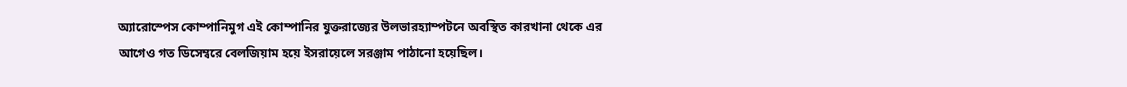অ্যারোস্পেস কোম্পানিমুগ এই কোম্পানির যুক্তরাজ্যের উলভারহ্যাম্পটনে অবস্থিত কারখানা থেকে এর আগেও গত ডিসেম্বরে বেলজিয়াম হয়ে ইসরায়েলে সরঞ্জাম পাঠানো হয়েছিল।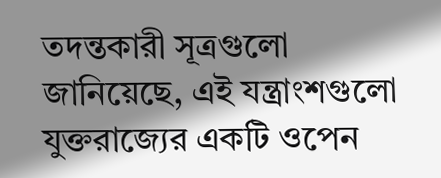তদন্তকারী সূত্রগুলো জানিয়েছে, এই যন্ত্রাংশগুলো যুক্তরাজ্যের একটি ওপেন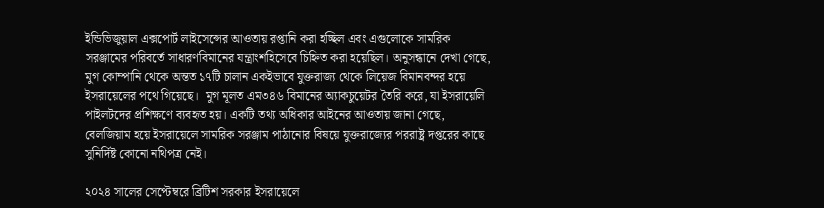ইন্ডিভিজুয়াল এক্সপোর্ট লাইসেন্সের আওতায় রপ্তানি করা হচ্ছিল এবং এগুলোকে সামরিক সরঞ্জামের পরিবর্তে সাধারণবিমানের যন্ত্রাংশহিসেবে চিহ্নিত করা হয়েছিল। অনুসন্ধানে দেখা গেছে, মুগ কোম্পানি থেকে অন্তত ১৭টি চালান একইভাবে যুক্তরাজ্য থেকে লিয়েজ বিমানবন্দর হয়ে ইসরায়েলের পথে গিয়েছে।  মুগ মূলত এম৩৪৬ বিমানের অ্যাকচুয়েটর তৈরি করে, যা ইসরায়েলি পাইলটদের প্রশিক্ষণে ব্যবহৃত হয়। একটি তথ্য অধিকার আইনের আওতায় জানা গেছে, বেলজিয়াম হয়ে ইসরায়েলে সামরিক সরঞ্জাম পাঠানোর বিষয়ে যুক্তরাজ্যের পররাষ্ট্র দপ্তরের কাছে সুনির্দিষ্ট কোনো নথিপত্র নেই।

২০২৪ সালের সেপ্টেম্বরে ব্রিটিশ সরকার ইসরায়েলে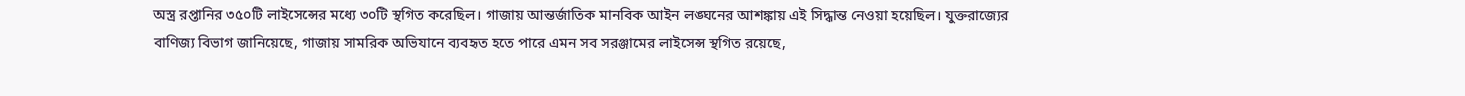অস্ত্র রপ্তানির ৩৫০টি লাইসেন্সের মধ্যে ৩০টি স্থগিত করেছিল। গাজায় আন্তর্জাতিক মানবিক আইন লঙ্ঘনের আশঙ্কায় এই সিদ্ধান্ত নেওয়া হয়েছিল। যুক্তরাজ্যের বাণিজ্য বিভাগ জানিয়েছে, গাজায় সামরিক অভিযানে ব্যবহৃত হতে পারে এমন সব সরঞ্জামের লাইসেন্স স্থগিত রয়েছে,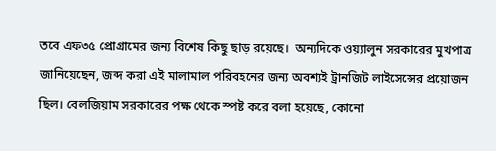তবে এফ৩৫ প্রোগ্রামের জন্য বিশেষ কিছু ছাড় রয়েছে।  অন্যদিকে ওয়্যালুন সরকারের মুখপাত্র জানিয়েছেন, জব্দ করা এই মালামাল পরিবহনের জন্য অবশ্যই ট্রানজিট লাইসেন্সের প্রয়োজন ছিল। বেলজিয়াম সরকারের পক্ষ থেকে স্পষ্ট করে বলা হয়েছে, কোনো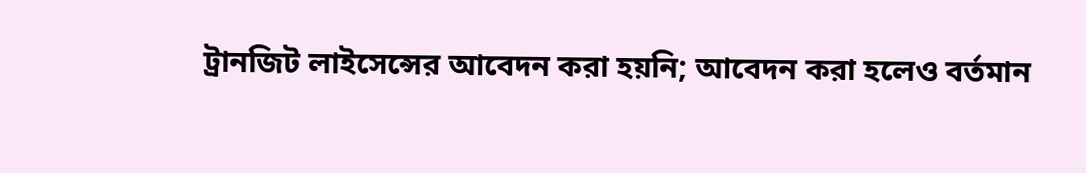ট্রানজিট লাইসেন্সের আবেদন করা হয়নি; আবেদন করা হলেও বর্তমান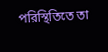পরিস্থিতিতে তা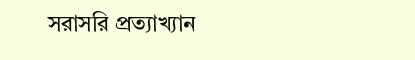সরাসরি প্রত্যাখ্যান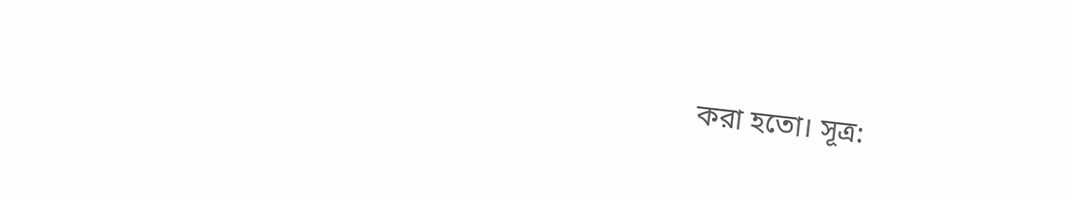করা হতো। সূত্র: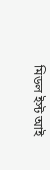মিডল ইস্ট আই